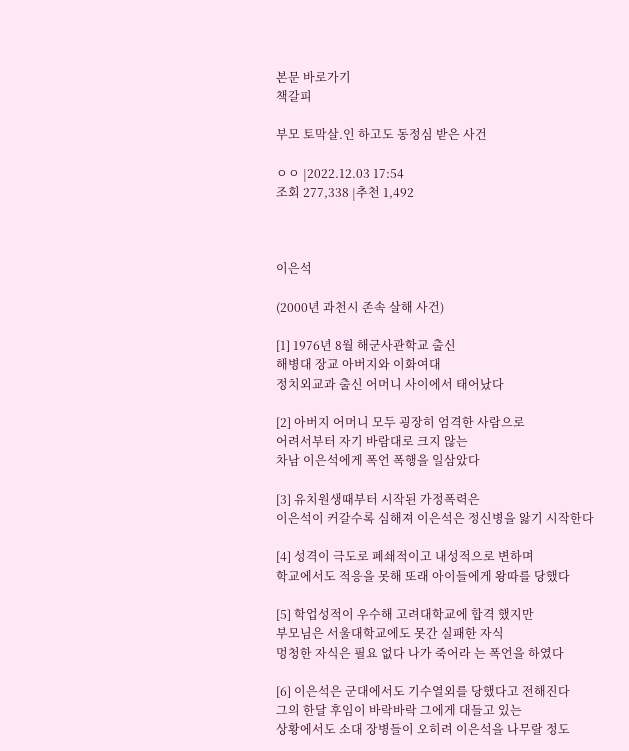본문 바로가기
책갈피

부모 토막살.인 하고도 동정심 받은 사건

ㅇㅇ |2022.12.03 17:54
조회 277,338 |추천 1,492



이은석

(2000년 과천시 존속 살해 사건)

[1] 1976년 8월 해군사관학교 출신
해병대 장교 아버지와 이화여대
정치외교과 출신 어머니 사이에서 태어났다

[2] 아버지 어머니 모두 굉장히 엄격한 사람으로
어려서부터 자기 바람대로 크지 않는
차남 이은석에게 폭언 폭행을 일삼았다

[3] 유치원생때부터 시작된 가정폭력은
이은석이 커갈수록 심해져 이은석은 정신병을 앓기 시작한다

[4] 성격이 극도로 폐쇄적이고 내성적으로 변하며
학교에서도 적응을 못해 또래 아이들에게 왕따를 당했다

[5] 학업성적이 우수해 고려대학교에 합격 했지만
부모님은 서울대학교에도 못간 실패한 자식
멍청한 자식은 필요 없다 나가 죽어라 는 폭언을 하였다

[6] 이은석은 군대에서도 기수열외를 당했다고 전해진다
그의 한달 후임이 바락바락 그에게 대들고 있는
상황에서도 소대 장병들이 오히려 이은석을 나무랄 정도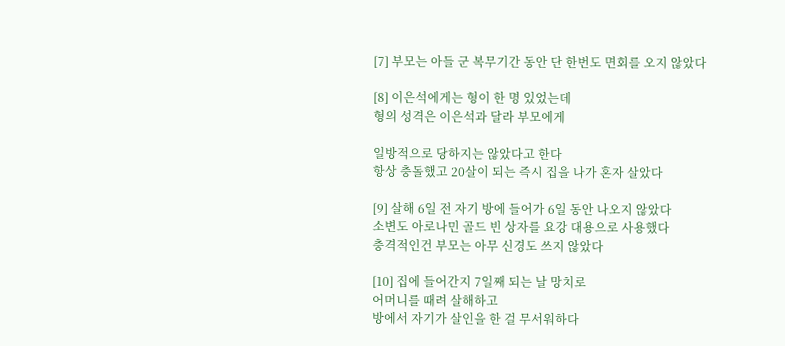[7] 부모는 아들 군 복무기간 동안 단 한번도 면회를 오지 않았다

[8] 이은석에게는 형이 한 명 있었는데
형의 성격은 이은석과 달라 부모에게

일방적으로 당하지는 않았다고 한다
항상 충돌했고 20살이 되는 즉시 집을 나가 혼자 살았다

[9] 살해 6일 전 자기 방에 들어가 6일 동안 나오지 않았다
소변도 아로나민 골드 빈 상자를 요강 대용으로 사용했다
충격적인건 부모는 아무 신경도 쓰지 않았다

[10] 집에 들어간지 7일째 되는 날 망치로
어머니를 때려 살해하고
방에서 자기가 살인을 한 걸 무서워하다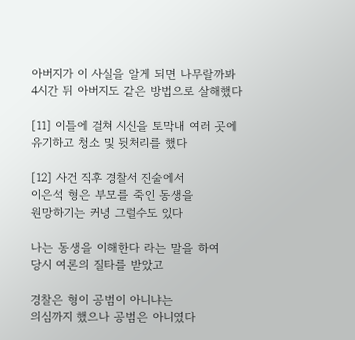아버지가 이 사실을 알게 되면 나무랄까봐
4시간 뒤 아버지도 같은 방법으로 살해했다

[11] 이틀에 걸쳐 시신을 토막내 여러 곳에
유기하고 청소 및 뒷처리를 했다

[12] 사건 직후 경찰서 진술에서
이은석 형은 부모를 죽인 동생을
원망하기는 커녕 그럴수도 있다

나는 동생을 이해한다 라는 말을 하여
당시 여론의 질타를 받았고

경찰은 형이 공범이 아니냐는
의심까지 했으나 공범은 아니였다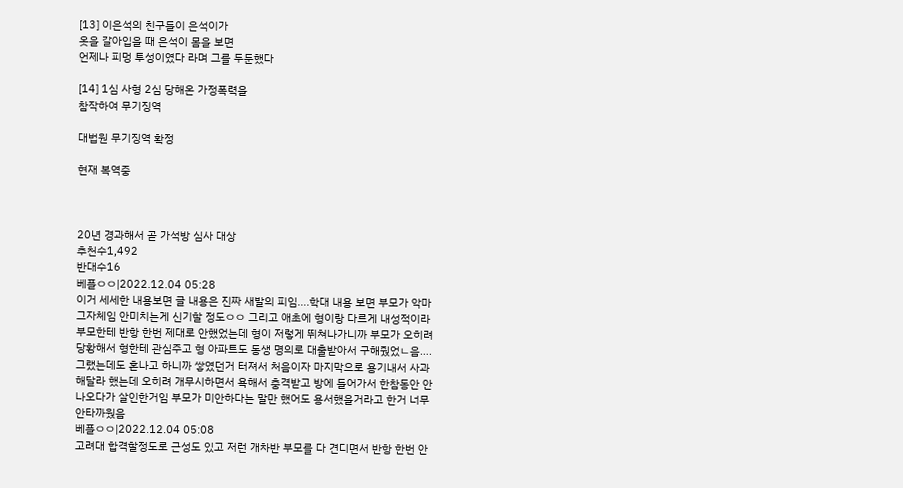[13] 이은석의 친구들이 은석이가
옷을 갈아입을 때 은석이 몸을 보면
언제나 피멍 투성이였다 라며 그를 두둔했다

[14] 1심 사형 2심 당해온 가정폭력을
참작하여 무기징역

대법원 무기징역 확정

현재 복역중



20년 경과해서 곧 가석방 심사 대상
추천수1,492
반대수16
베플ㅇㅇ|2022.12.04 05:28
이거 세세한 내용보면 글 내용은 진짜 새발의 피임….학대 내용 보면 부모가 악마 그자체임 안미치는게 신기할 정도ㅇㅇ 그리고 애초에 형이랑 다르게 내성적이라 부모한테 반항 한번 제대로 안했었는데 형이 저렇게 뛰쳐나가니까 부모가 오히려 당황해서 형한테 관심주고 형 아파트도 동생 명의로 대출받아서 구해줬었ㄴ음….그랬는데도 혼나고 하니까 쌓였던거 터져서 처음이자 마지막으로 용기내서 사과해달라 했는데 오히려 개무시하면서 욕해서 충격받고 방에 들어가서 한참동안 안나오다가 살인한거임 부모가 미안하다는 말만 했어도 용서했을거라고 한거 너무 안타까웠음
베플ㅇㅇ|2022.12.04 05:08
고려대 합격할정도로 근성도 있고 저런 개차반 부모를 다 견디면서 반항 한번 안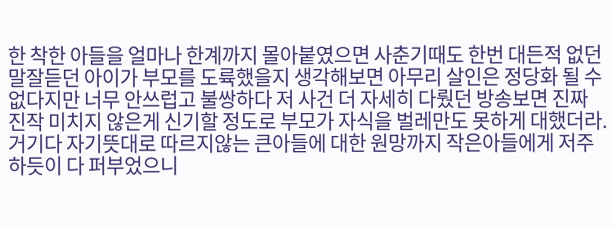한 착한 아들을 얼마나 한계까지 몰아붙였으면 사춘기때도 한번 대든적 없던 말잘듣던 아이가 부모를 도륙했을지 생각해보면 아무리 살인은 정당화 될 수 없다지만 너무 안쓰럽고 불쌍하다 저 사건 더 자세히 다뤘던 방송보면 진짜 진작 미치지 않은게 신기할 정도로 부모가 자식을 벌레만도 못하게 대했더라. 거기다 자기뜻대로 따르지않는 큰아들에 대한 원망까지 작은아들에게 저주하듯이 다 퍼부었으니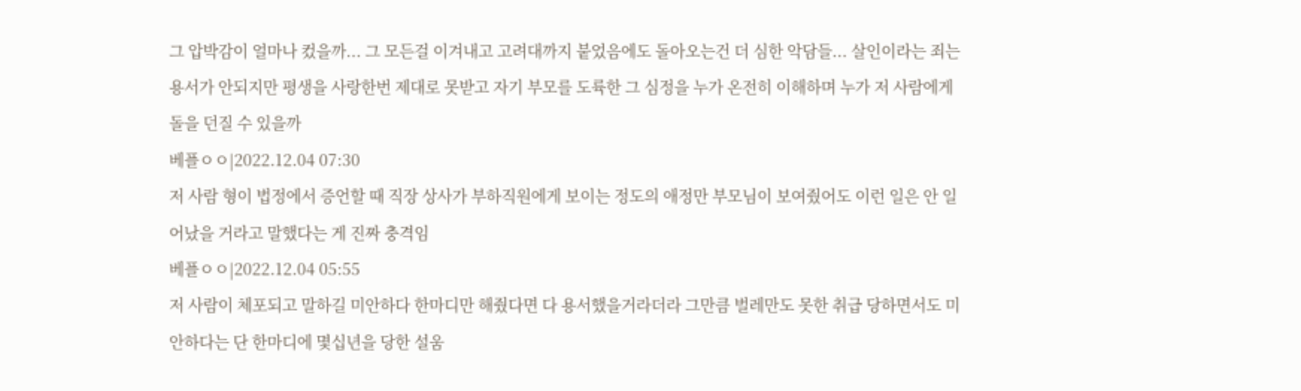그 압박감이 얼마나 컸을까... 그 모든걸 이겨내고 고려대까지 붙었음에도 돌아오는건 더 심한 악담들... 살인이라는 죄는 용서가 안되지만 평생을 사랑한번 제대로 못받고 자기 부모를 도륙한 그 심정을 누가 온전히 이해하며 누가 저 사람에게 돌을 던질 수 있을까
베플ㅇㅇ|2022.12.04 07:30
저 사람 형이 법정에서 증언할 때 직장 상사가 부하직원에게 보이는 정도의 애정만 부모님이 보여줬어도 이런 일은 안 일어났을 거라고 말했다는 게 진짜 충격임
베플ㅇㅇ|2022.12.04 05:55
저 사람이 체포되고 말하길 미안하다 한마디만 해줬다면 다 용서했을거라더라 그만큼 벌레만도 못한 취급 당하면서도 미안하다는 단 한마디에 몇십년을 당한 설움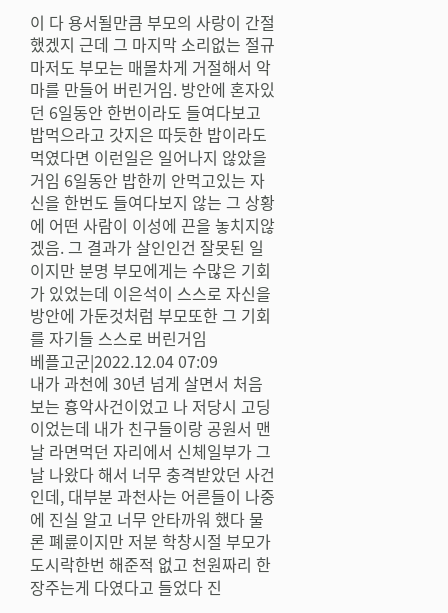이 다 용서될만큼 부모의 사랑이 간절했겠지 근데 그 마지막 소리없는 절규마저도 부모는 매몰차게 거절해서 악마를 만들어 버린거임. 방안에 혼자있던 6일동안 한번이라도 들여다보고 밥먹으라고 갓지은 따듯한 밥이라도 먹였다면 이런일은 일어나지 않았을거임 6일동안 밥한끼 안먹고있는 자신을 한번도 들여다보지 않는 그 상황에 어떤 사람이 이성에 끈을 놓치지않겠음. 그 결과가 살인인건 잘못된 일이지만 분명 부모에게는 수많은 기회가 있었는데 이은석이 스스로 자신을 방안에 가둔것처럼 부모또한 그 기회를 자기들 스스로 버린거임
베플고군|2022.12.04 07:09
내가 과천에 30년 넘게 살면서 처음보는 흉악사건이었고 나 저당시 고딩이었는데 내가 친구들이랑 공원서 맨날 라면먹던 자리에서 신체일부가 그날 나왔다 해서 너무 충격받았던 사건인데, 대부분 과천사는 어른들이 나중에 진실 알고 너무 안타까워 했다 물론 폐륜이지만 저분 학창시절 부모가 도시락한번 해준적 없고 천원짜리 한장주는게 다였다고 들었다 진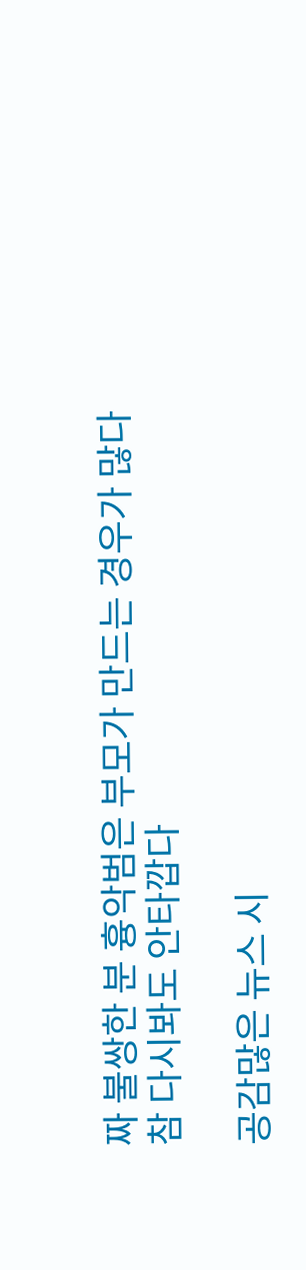짜 불쌍한 분 흉악범은 부모가 만드는 경우가 많다 참 다시봐도 안타깝다

공감많은 뉴스 시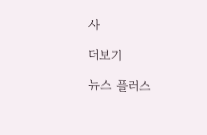사

더보기

뉴스 플러스